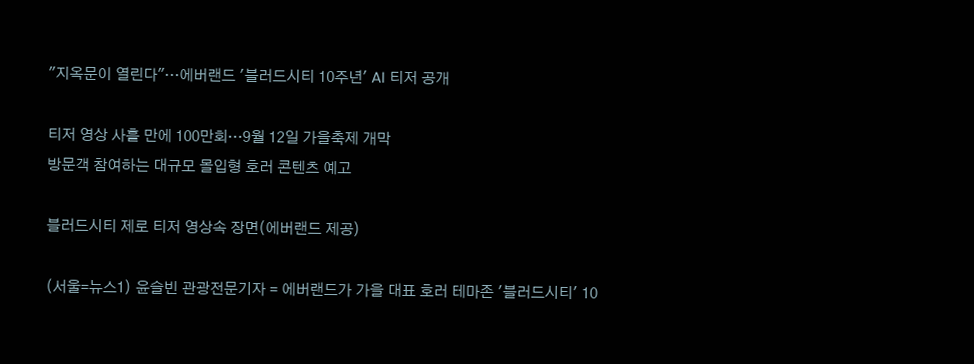"지옥문이 열린다"…에버랜드 '블러드시티 10주년' AI 티저 공개

티저 영상 사흘 만에 100만회…9월 12일 가을축제 개막
방문객 참여하는 대규모 몰입형 호러 콘텐츠 예고

블러드시티 제로 티저 영상속 장면(에버랜드 제공)

(서울=뉴스1) 윤슬빈 관광전문기자 = 에버랜드가 가을 대표 호러 테마존 '블러드시티' 10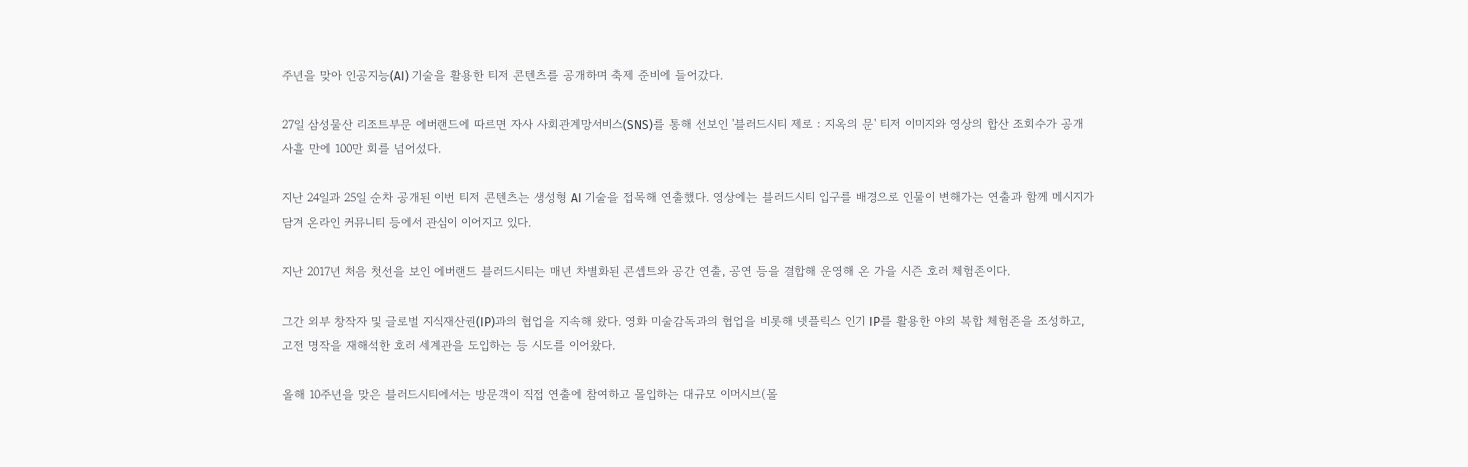주년을 맞아 인공지능(AI) 기술을 활용한 티저 콘텐츠를 공개하며 축제 준비에 들어갔다.

27일 삼성물산 리조트부문 에버랜드에 따르면 자사 사회관계망서비스(SNS)를 통해 선보인 '블러드시티 제로 : 지옥의 문' 티저 이미지와 영상의 합산 조회수가 공개 사흘 만에 100만 회를 넘어섰다.

지난 24일과 25일 순차 공개된 이번 티저 콘텐츠는 생성형 AI 기술을 접목해 연출했다. 영상에는 블러드시티 입구를 배경으로 인물이 변해가는 연출과 함께 메시지가 담겨 온라인 커뮤니티 등에서 관심이 이어지고 있다.

지난 2017년 처음 첫선을 보인 에버랜드 블러드시티는 매년 차별화된 콘셉트와 공간 연출, 공연 등을 결합해 운영해 온 가을 시즌 호러 체험존이다.

그간 외부 창작자 및 글로벌 지식재산권(IP)과의 협업을 지속해 왔다. 영화 미술감독과의 협업을 비롯해 넷플릭스 인기 IP를 활용한 야외 복합 체험존을 조성하고, 고전 명작을 재해석한 호러 세계관을 도입하는 등 시도를 이어왔다.

올해 10주년을 맞은 블러드시티에서는 방문객이 직접 연출에 참여하고 몰입하는 대규모 이머시브(몰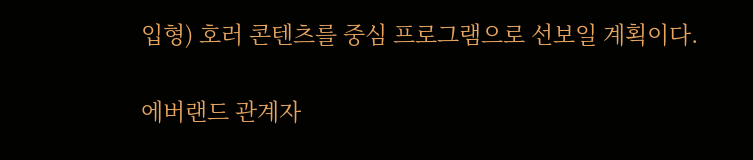입형) 호러 콘텐츠를 중심 프로그램으로 선보일 계획이다.

에버랜드 관계자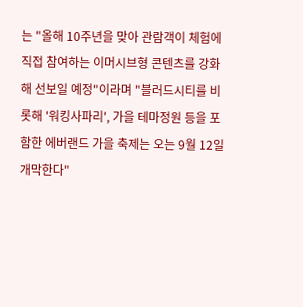는 "올해 10주년을 맞아 관람객이 체험에 직접 참여하는 이머시브형 콘텐츠를 강화해 선보일 예정"이라며 "블러드시티를 비롯해 '워킹사파리', 가을 테마정원 등을 포함한 에버랜드 가을 축제는 오는 9월 12일 개막한다"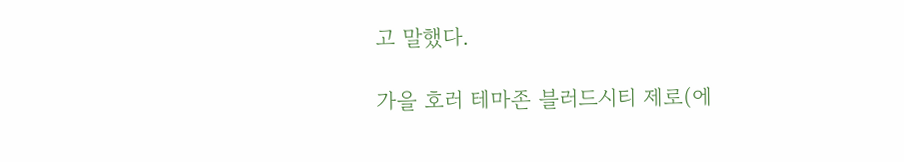고 말했다.

가을 호러 테마존 블러드시티 제로(에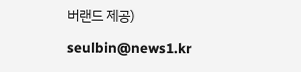버랜드 제공)

seulbin@news1.kr